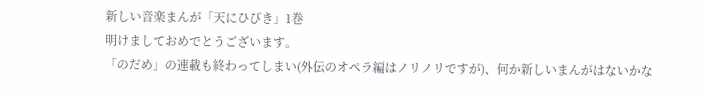新しい音楽まんが「天にひびき」1巻
明けましておめでとうございます。
「のだめ」の連載も終わってしまい(外伝のオペラ編はノリノリですが)、何か新しいまんがはないかな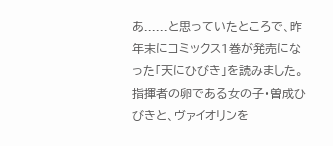あ......と思っていたところで、昨年末にコミックス1巻が発売になった「天にひびき」を読みました。
指揮者の卵である女の子・曽成ひびきと、ヴァイオリンを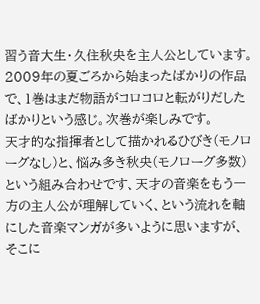習う音大生・久住秋央を主人公としています。2009年の夏ごろから始まったばかりの作品で、1巻はまだ物語がコロコロと転がりだしたばかりという感じ。次巻が楽しみです。
天才的な指揮者として描かれるひびき(モノローグなし)と、悩み多き秋央(モノローグ多数)という組み合わせです、天才の音楽をもう一方の主人公が理解していく、という流れを軸にした音楽マンガが多いように思いますが、そこに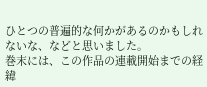ひとつの普遍的な何かがあるのかもしれないな、などと思いました。
巻末には、この作品の連載開始までの経緯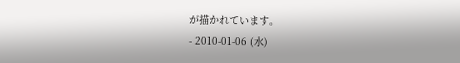が描かれています。
- 2010-01-06 (水)